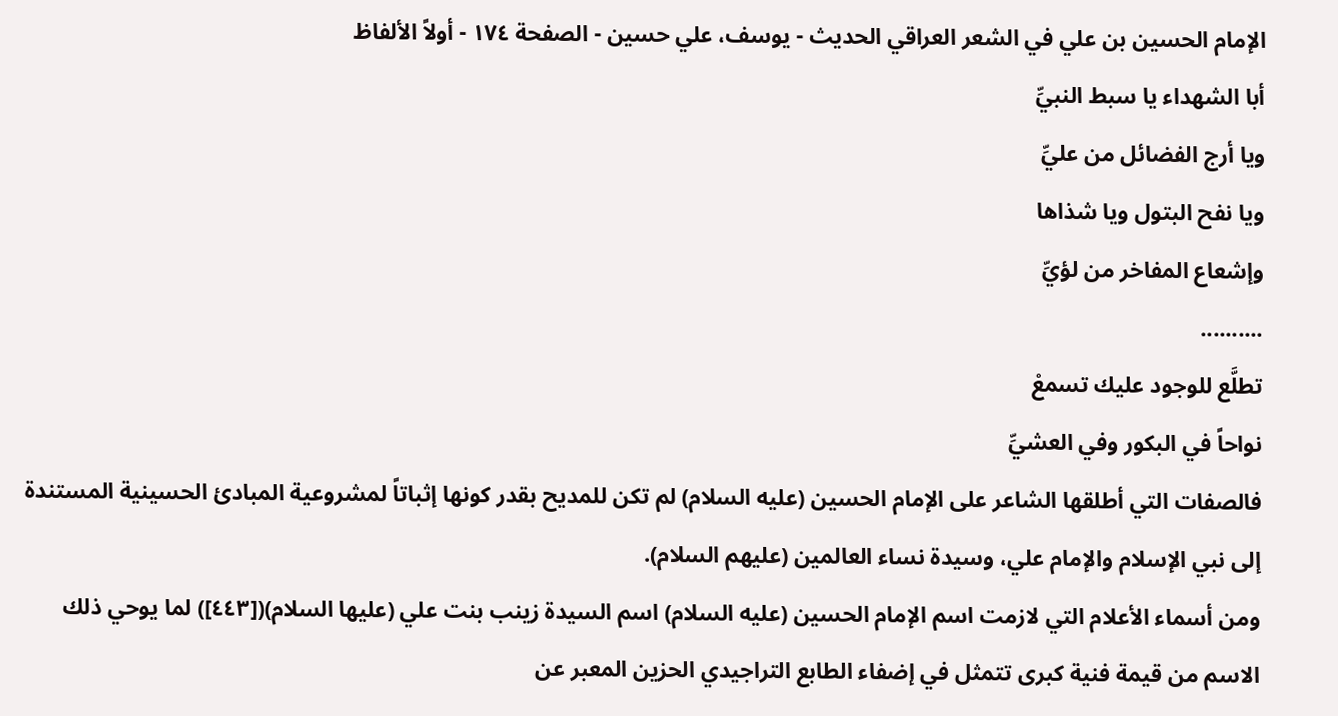الإمام الحسين بن علي في الشعر العراقي الحديث - يوسف، علي حسين - الصفحة ١٧٤ - أولاً الألفاظ
أبا الشهداء يا سبط النبيِّ
ويا أرج الفضائل من عليِّ
ويا نفح البتول ويا شذاها
وإشعاع المفاخر من لؤيِّ
..........
تطلَّع للوجود عليك تسمعْ
نواحاً في البكور وفي العشيِّ
فالصفات التي أطلقها الشاعر على الإمام الحسين (عليه السلام) لم تكن للمديح بقدر كونها إثباتاً لمشروعية المبادئ الحسينية المستندة إلى نبي الإسلام والإمام علي، وسيدة نساء العالمين (عليهم السلام).
ومن أسماء الأعلام التي لازمت اسم الإمام الحسين (عليه السلام) اسم السيدة زينب بنت علي (عليها السلام)([٤٤٣]) لما يوحي ذلك الاسم من قيمة فنية كبرى تتمثل في إضفاء الطابع التراجيدي الحزين المعبر عن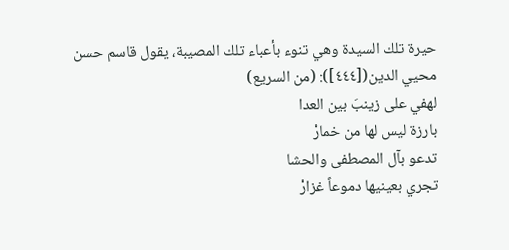حيرة تلك السيدة وهي تنوء بأعباء تلك المصيبة، يقول قاسم حسن محيي الدين([٤٤٤]): (من السريع)
لهفي على زينبَ بين العدا
بارزة ليس لها من خمارْ
تدعو بآل المصطفى والحشا
تجري بعينيها دموعاً غزارْ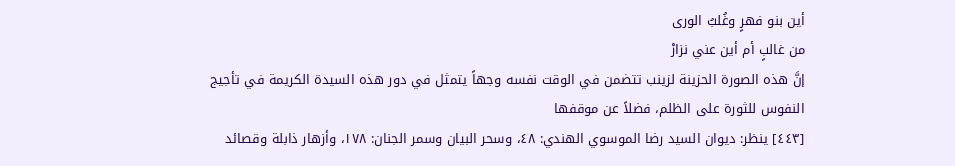أين بنو فهرٍ وغُلبُ الورى
من غالبٍ أم أين عني نزارْ
إنَّ هذه الصورة الحزينة لزينب تتضمن في الوقت نفسه وجهاً يتمثل في دور هذه السيدة الكريمة في تأجيج النفوس للثورة على الظلم، فضلاً عن موقفها
[٤٤٣] ينظر: ديوان السيد رضا الموسوي الهندي: ٤٨، وسحر البيان وسمر الجنان: ١٧٨، وأزهار ذابلة وقصائد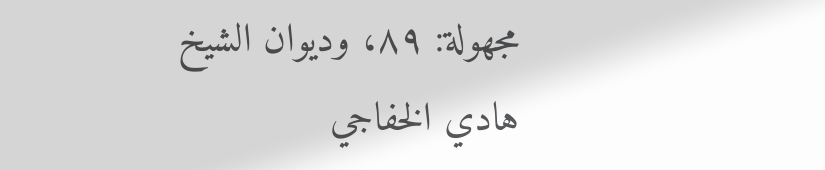مجهولة: ٨٩، وديوان الشيخ هادي الخفاجي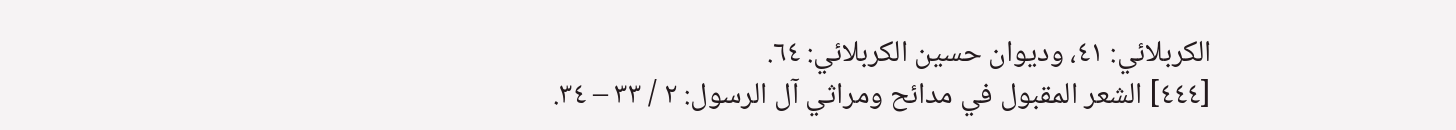الكربلائي: ٤١، وديوان حسين الكربلائي: ٦٤.
[٤٤٤] الشعر المقبول في مدائح ومراثي آل الرسول: ٢ / ٣٣ – ٣٤.